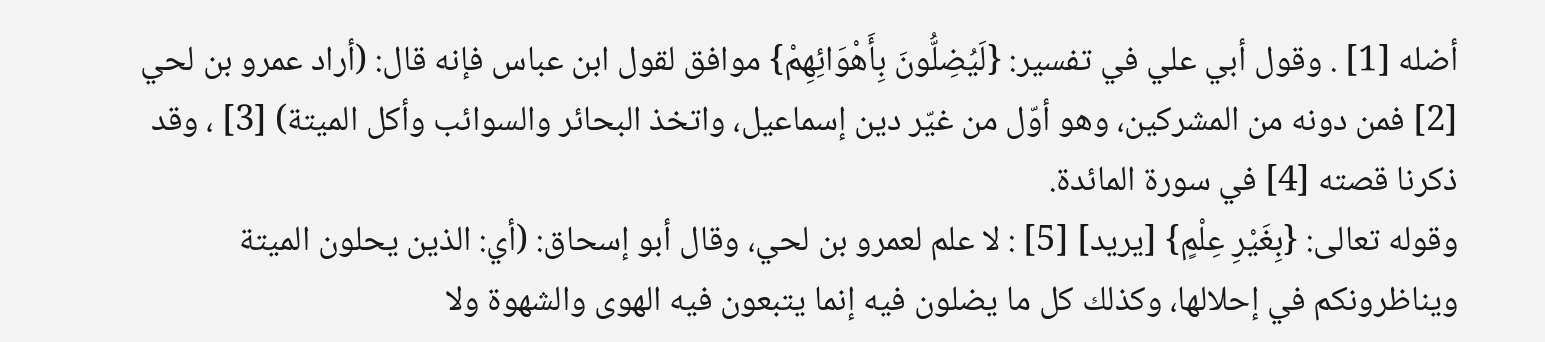أضله [1] . وقول أبي علي في تفسير: {لَيُضِلُّونَ بِأَهْوَائِهِمْ} موافق لقول ابن عباس فإنه قال: (أراد عمرو بن لحي [2] فمن دونه من المشركين، وهو أوّل من غيّر دين إسماعيل، واتخذ البحائر والسوائب وأكل الميتة) [3] ، وقد ذكرنا قصته [4] في سورة المائدة.
وقوله تعالى: {بِغَيْرِ عِلْمٍ} [يريد] [5] : لا علم لعمرو بن لحي، وقال أبو إسحاق: (أي: الذين يحلون الميتة ويناظرونكم في إحلالها، وكذلك كل ما يضلون فيه إنما يتبعون فيه الهوى والشهوة ولا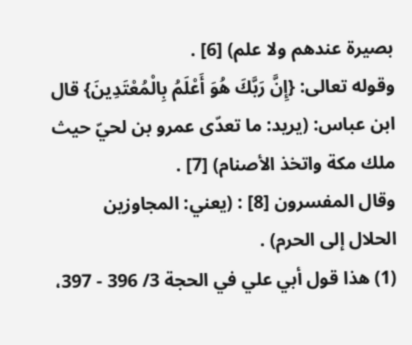بصيرة عندهم ولا علم) [6] .
وقوله تعالى: {إِنَّ رَبَّكَ هُوَ أَعْلَمُ بِالْمُعْتَدِينَ} قال ابن عباس: (يريد: ما تعدّى عمرو بن لحيّ حيث ملك مكة واتخذ الأصنام) [7] .
وقال المفسرون [8] : (يعني: المجاوزين الحلال إلى الحرم) .
(1) هذا قول أبي علي في الحجة 3/ 396 - 397،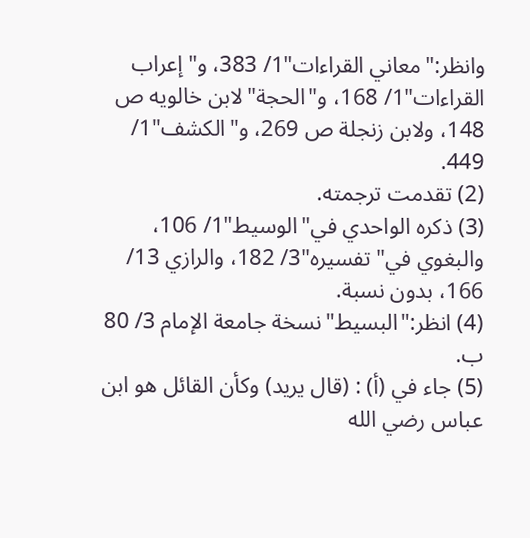وانظر:"معاني القراءات"1/ 383، و"إعراب القراءات"1/ 168، و"الحجة"لابن خالويه ص 148، ولابن زنجلة ص 269، و"الكشف"1/ 449.
(2) تقدمت ترجمته.
(3) ذكره الواحدي في"الوسيط"1/ 106، والبغوي في"تفسيره"3/ 182، والرازي 13/ 166، بدون نسبة.
(4) انظر:"البسيط"نسخة جامعة الإمام 3/ 80 ب.
(5) جاء في (أ) : (قال يريد) وكأن القائل هو ابن عباس رضي الله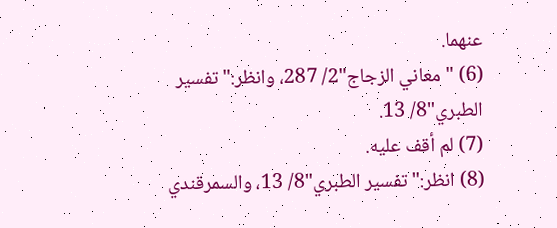عنهما.
(6) "معاني الزجاج"2/ 287، وانظر:"تفسير الطبري"8/ 13.
(7) لم أقف عليه.
(8) انظر:"تفسير الطبري"8/ 13، والسمرقندي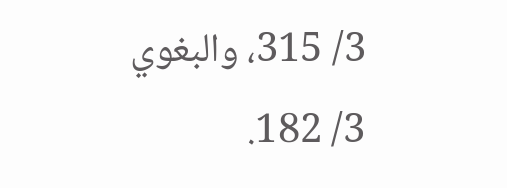3/ 315، والبغوي 3/ 182.